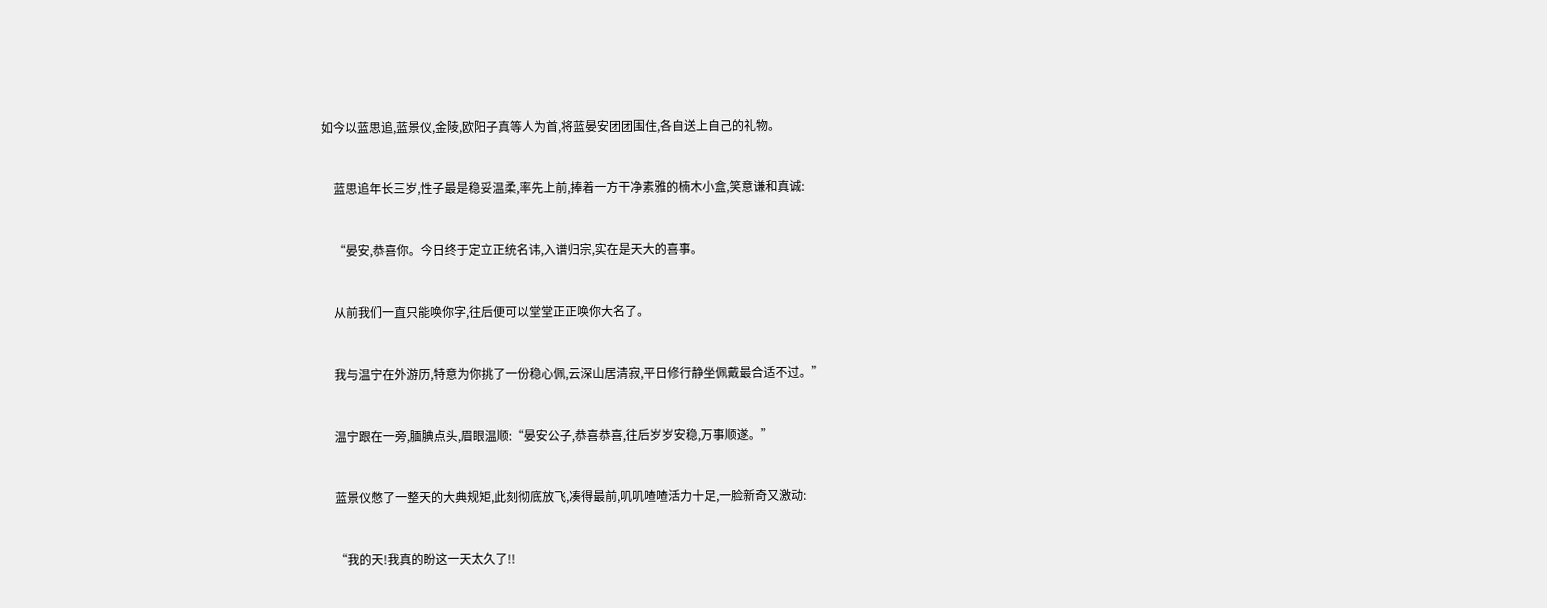如今以蓝思追,蓝景仪,金陵,欧阳子真等人为首,将蓝晏安团团围住,各自送上自己的礼物。


    蓝思追年长三岁,性子最是稳妥温柔,率先上前,捧着一方干净素雅的楠木小盒,笑意谦和真诚:


    “晏安,恭喜你。今日终于定立正统名讳,入谱归宗,实在是天大的喜事。


    从前我们一直只能唤你字,往后便可以堂堂正正唤你大名了。


    我与温宁在外游历,特意为你挑了一份稳心佩,云深山居清寂,平日修行静坐佩戴最合适不过。”


    温宁跟在一旁,腼腆点头,眉眼温顺:“晏安公子,恭喜恭喜,往后岁岁安稳,万事顺遂。”


    蓝景仪憋了一整天的大典规矩,此刻彻底放飞,凑得最前,叽叽喳喳活力十足,一脸新奇又激动:


    “我的天!我真的盼这一天太久了!!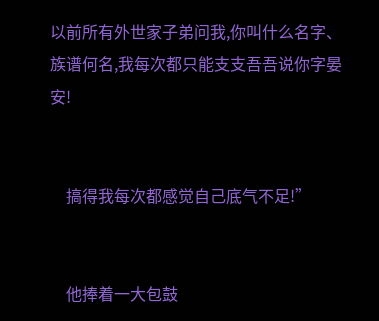以前所有外世家子弟问我,你叫什么名字、族谱何名,我每次都只能支支吾吾说你字晏安!


    搞得我每次都感觉自己底气不足!”


    他捧着一大包鼓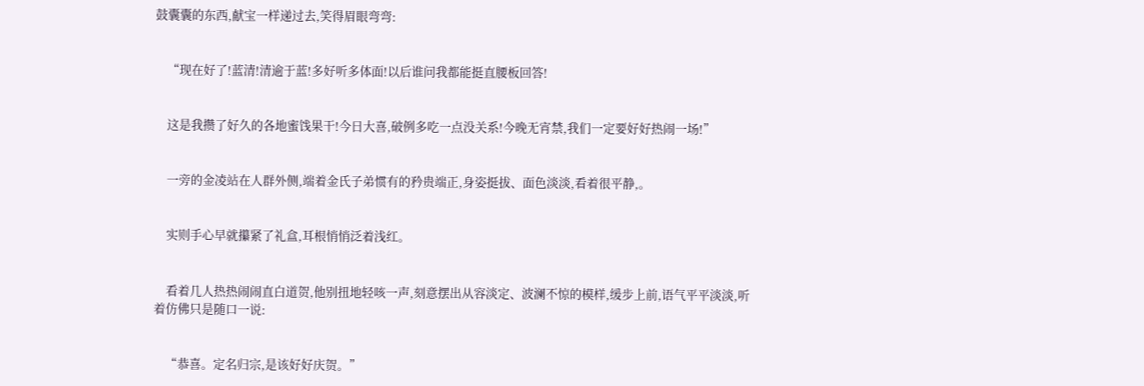鼓囊囊的东西,献宝一样递过去,笑得眉眼弯弯:


    “现在好了!蓝清!清逾于蓝!多好听多体面!以后谁问我都能挺直腰板回答!


    这是我攒了好久的各地蜜饯果干!今日大喜,破例多吃一点没关系!今晚无宵禁,我们一定要好好热闹一场!”


    一旁的金凌站在人群外侧,端着金氏子弟惯有的矜贵端正,身姿挺拔、面色淡淡,看着很平静,。


    实则手心早就攥紧了礼盒,耳根悄悄泛着浅红。


    看着几人热热闹闹直白道贺,他别扭地轻咳一声,刻意摆出从容淡定、波澜不惊的模样,缓步上前,语气平平淡淡,听着仿佛只是随口一说:


    “恭喜。定名归宗,是该好好庆贺。”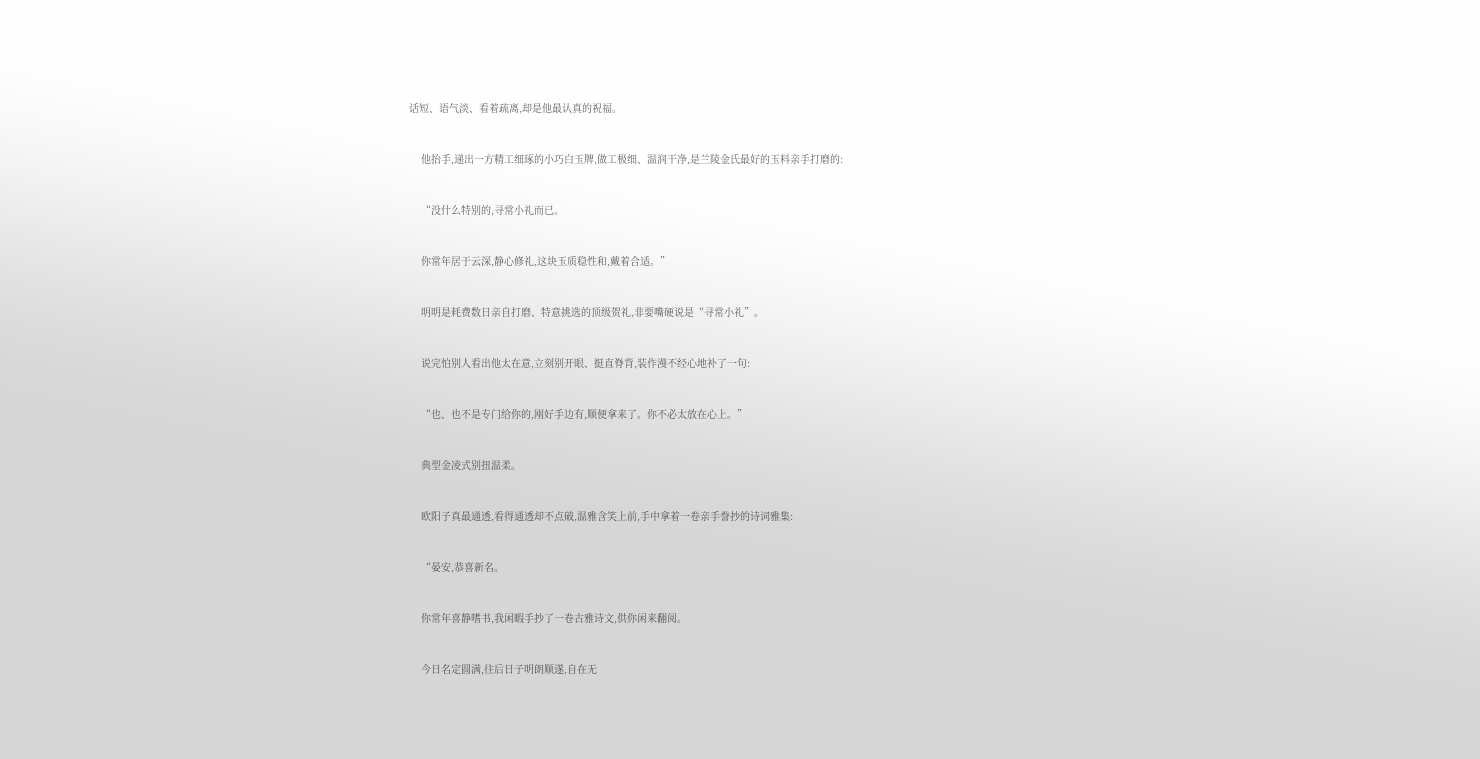话短、语气淡、看着疏离,却是他最认真的祝福。


    他抬手,递出一方精工细琢的小巧白玉牌,做工极细、温润干净,是兰陵金氏最好的玉料亲手打磨的:


    “没什么特别的,寻常小礼而已。


    你常年居于云深,静心修礼,这块玉质稳性和,戴着合适。”


    明明是耗费数日亲自打磨、特意挑选的顶级贺礼,非要嘴硬说是“寻常小礼”。


    说完怕别人看出他太在意,立刻别开眼、挺直脊背,装作漫不经心地补了一句:


    “也、也不是专门给你的,刚好手边有,顺便拿来了。你不必太放在心上。”


    典型金凌式别扭温柔。


    欧阳子真最通透,看得通透却不点破,温雅含笑上前,手中拿着一卷亲手誊抄的诗词雅集:


    “晏安,恭喜新名。


    你常年喜静嗜书,我闲暇手抄了一卷古雅诗文,供你闲来翻阅。


    今日名定圆满,往后日子明朗顺遂,自在无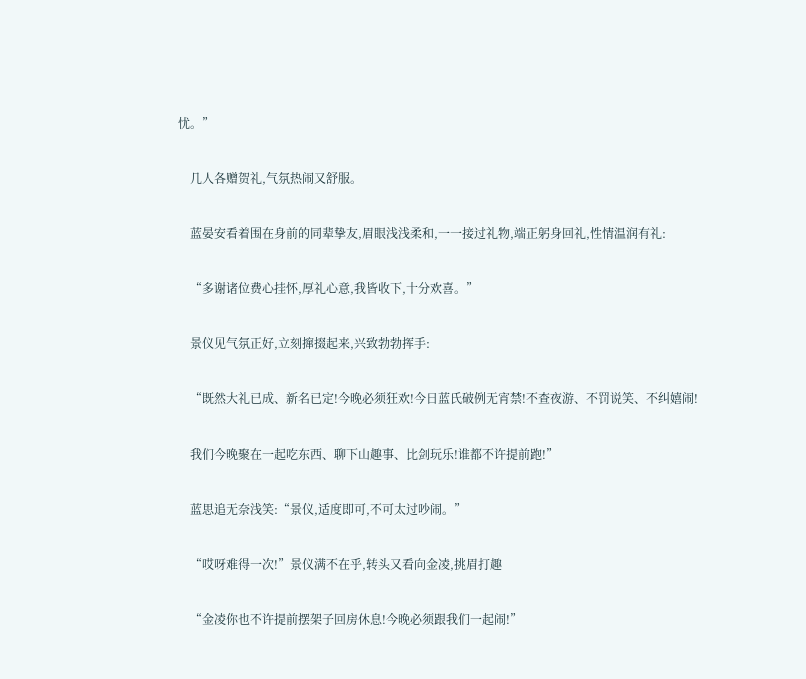忧。”


    几人各赠贺礼,气氛热闹又舒服。


    蓝晏安看着围在身前的同辈挚友,眉眼浅浅柔和,一一接过礼物,端正躬身回礼,性情温润有礼:


    “多谢诸位费心挂怀,厚礼心意,我皆收下,十分欢喜。”


    景仪见气氛正好,立刻撺掇起来,兴致勃勃挥手:


    “既然大礼已成、新名已定!今晚必须狂欢!今日蓝氏破例无宵禁!不查夜游、不罚说笑、不纠嬉闹!


    我们今晚聚在一起吃东西、聊下山趣事、比剑玩乐!谁都不许提前跑!”


    蓝思追无奈浅笑:“景仪,适度即可,不可太过吵闹。”


    “哎呀难得一次!”景仪满不在乎,转头又看向金凌,挑眉打趣


    “金凌你也不许提前摆架子回房休息!今晚必须跟我们一起闹!”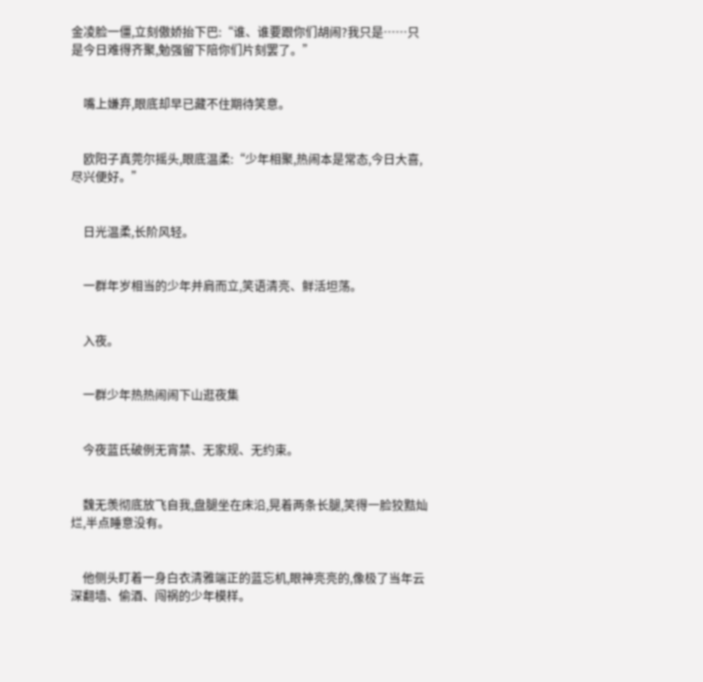金凌脸一僵,立刻傲娇抬下巴:“谁、谁要跟你们胡闹?我只是……只是今日难得齐聚,勉强留下陪你们片刻罢了。”


    嘴上嫌弃,眼底却早已藏不住期待笑意。


    欧阳子真莞尔摇头,眼底温柔:“少年相聚,热闹本是常态,今日大喜,尽兴便好。”


    日光温柔,长阶风轻。


    一群年岁相当的少年并肩而立,笑语清亮、鲜活坦荡。


    入夜。


    一群少年热热闹闹下山逛夜集


    今夜蓝氏破例无宵禁、无家规、无约束。


    魏无羡彻底放飞自我,盘腿坐在床沿,晃着两条长腿,笑得一脸狡黠灿烂,半点睡意没有。


    他侧头盯着一身白衣清雅端正的蓝忘机,眼神亮亮的,像极了当年云深翻墙、偷酒、闯祸的少年模样。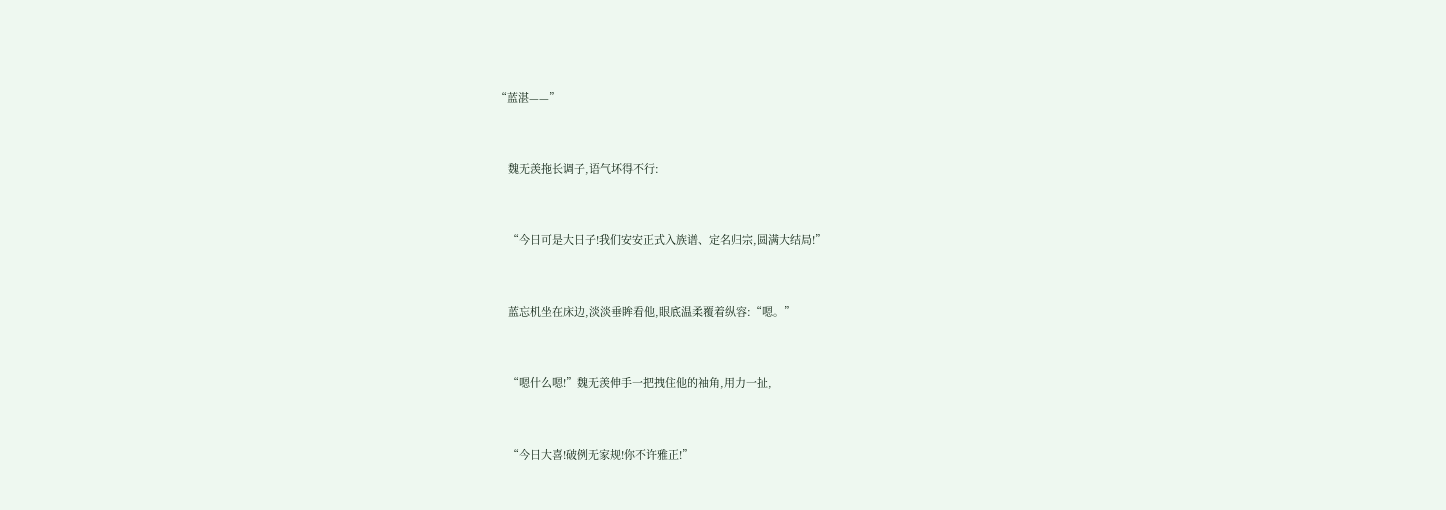“蓝湛——”


    魏无羡拖长调子,语气坏得不行:


    “今日可是大日子!我们安安正式入族谱、定名归宗,圆满大结局!”


    蓝忘机坐在床边,淡淡垂眸看他,眼底温柔覆着纵容:“嗯。”


    “嗯什么嗯!”魏无羡伸手一把拽住他的袖角,用力一扯,


    “今日大喜!破例无家规!你不许雅正!”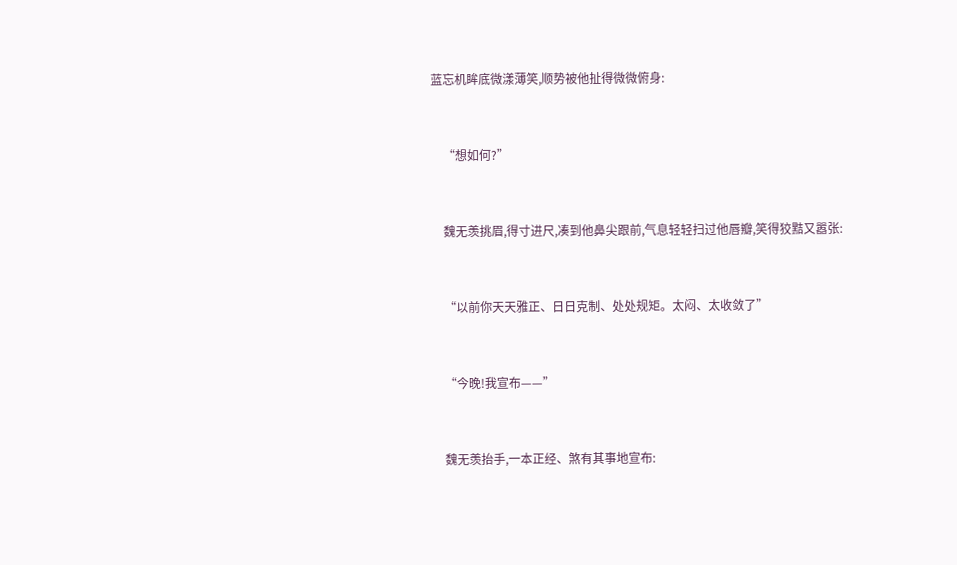蓝忘机眸底微漾薄笑,顺势被他扯得微微俯身:


    “想如何?”


    魏无羡挑眉,得寸进尺,凑到他鼻尖跟前,气息轻轻扫过他唇瓣,笑得狡黠又嚣张:


    “以前你天天雅正、日日克制、处处规矩。太闷、太收敛了”


    “今晚!我宣布——”


    魏无羡抬手,一本正经、煞有其事地宣布: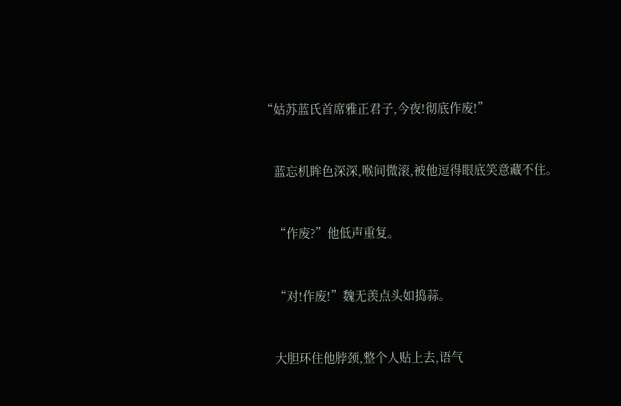“姑苏蓝氏首席雅正君子,今夜!彻底作废!”


    蓝忘机眸色深深,喉间微滚,被他逗得眼底笑意藏不住。


    “作废?”他低声重复。


    “对!作废!”魏无羡点头如捣蒜。


    大胆环住他脖颈,整个人贴上去,语气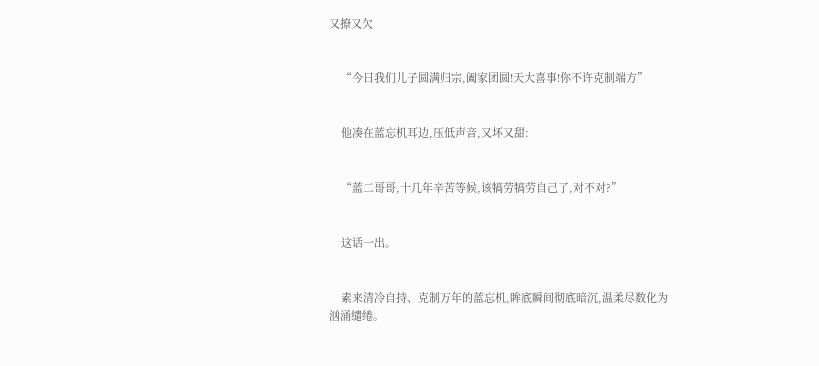又撩又欠


    “今日我们儿子圆满归宗,阖家团圆!天大喜事!你不许克制端方”


    他凑在蓝忘机耳边,压低声音,又坏又甜:


    “蓝二哥哥,十几年辛苦等候,该犒劳犒劳自己了,对不对?”


    这话一出。


    素来清冷自持、克制万年的蓝忘机,眸底瞬间彻底暗沉,温柔尽数化为汹涌缱绻。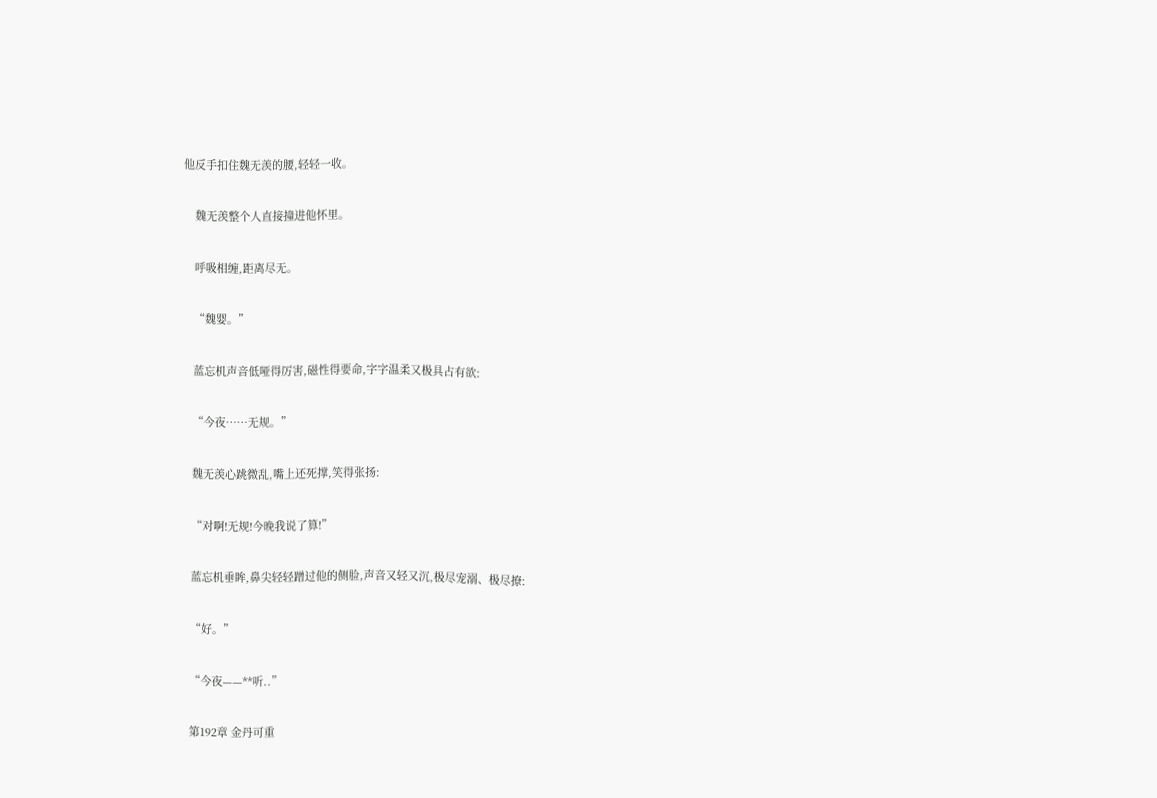他反手扣住魏无羡的腰,轻轻一收。


    魏无羡整个人直接撞进他怀里。


    呼吸相缠,距离尽无。


    “魏婴。”


    蓝忘机声音低哑得厉害,磁性得要命,字字温柔又极具占有欲:


    “今夜……无规。”


    魏无羡心跳微乱,嘴上还死撑,笑得张扬:


    “对啊!无规!今晚我说了算!”


    蓝忘机垂眸,鼻尖轻轻蹭过他的侧脸,声音又轻又沉,极尽宠溺、极尽撩:


    “好。”


    “今夜——**听..”


    第192章 金丹可重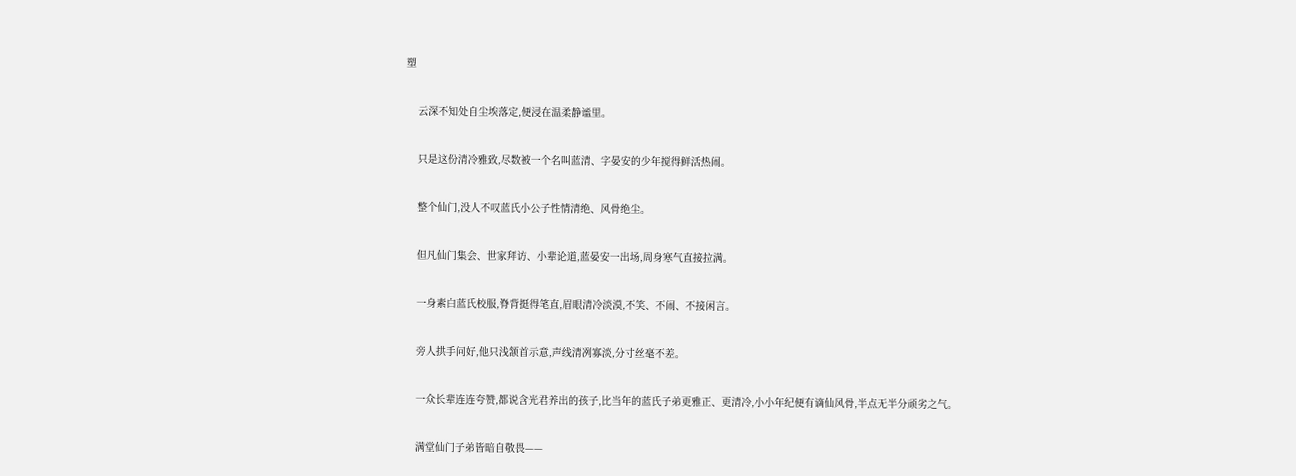塑


    云深不知处自尘埃落定,便浸在温柔静谧里。


    只是这份清冷雅致,尽数被一个名叫蓝清、字晏安的少年搅得鲜活热闹。


    整个仙门,没人不叹蓝氏小公子性情清绝、风骨绝尘。


    但凡仙门集会、世家拜访、小辈论道,蓝晏安一出场,周身寒气直接拉满。


    一身素白蓝氏校服,脊背挺得笔直,眉眼清冷淡漠,不笑、不闹、不接闲言。


    旁人拱手问好,他只浅颔首示意,声线清冽寡淡,分寸丝毫不差。


    一众长辈连连夸赞,都说含光君养出的孩子,比当年的蓝氏子弟更雅正、更清冷,小小年纪便有谪仙风骨,半点无半分顽劣之气。


    满堂仙门子弟皆暗自敬畏——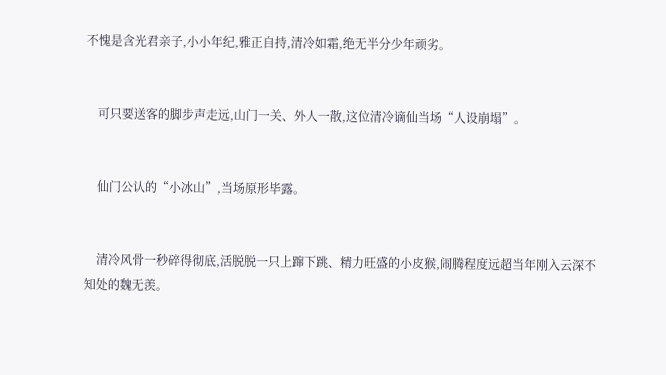不愧是含光君亲子,小小年纪,雅正自持,清冷如霜,绝无半分少年顽劣。


    可只要送客的脚步声走远,山门一关、外人一散,这位清冷谪仙当场“人设崩塌”。


    仙门公认的“小冰山”,当场原形毕露。


    清冷风骨一秒碎得彻底,活脱脱一只上蹿下跳、精力旺盛的小皮猴,闹腾程度远超当年刚入云深不知处的魏无羡。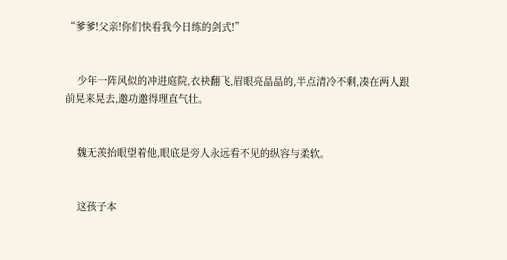“爹爹!父亲!你们快看我今日练的剑式!”


    少年一阵风似的冲进庭院,衣袂翻飞,眉眼亮晶晶的,半点清冷不剩,凑在两人跟前晃来晃去,邀功邀得理直气壮。


    魏无羡抬眼望着他,眼底是旁人永远看不见的纵容与柔软。


    这孩子本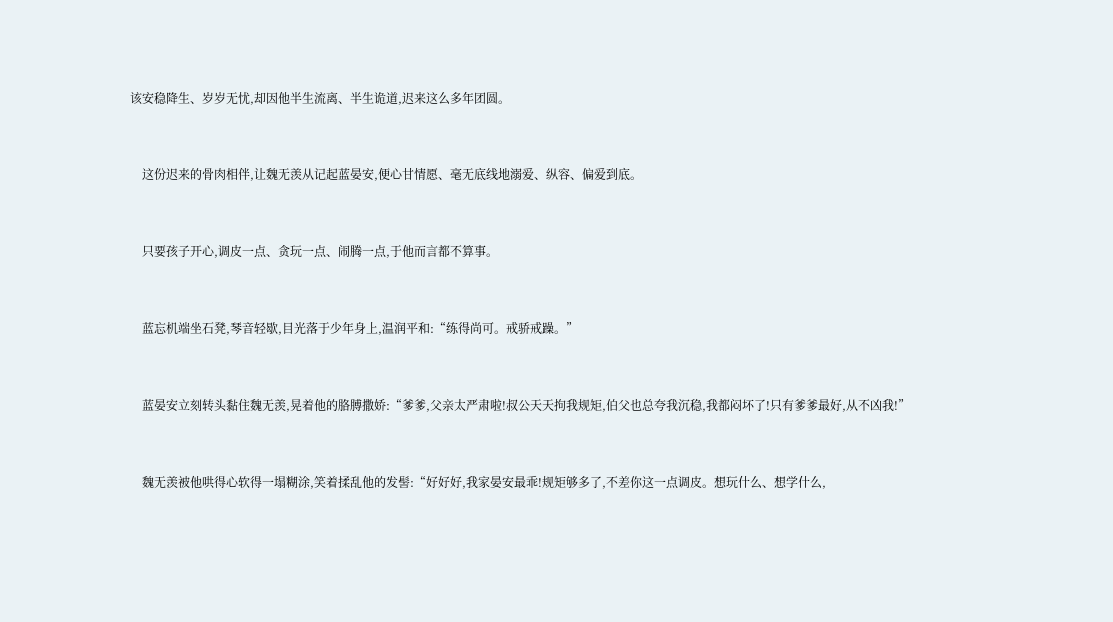该安稳降生、岁岁无忧,却因他半生流离、半生诡道,迟来这么多年团圆。


    这份迟来的骨肉相伴,让魏无羡从记起蓝晏安,便心甘情愿、毫无底线地溺爱、纵容、偏爱到底。


    只要孩子开心,调皮一点、贪玩一点、闹腾一点,于他而言都不算事。


    蓝忘机端坐石凳,琴音轻歇,目光落于少年身上,温润平和:“练得尚可。戒骄戒躁。”


    蓝晏安立刻转头黏住魏无羡,晃着他的胳膊撒娇:“爹爹,父亲太严肃啦!叔公天天拘我规矩,伯父也总夸我沉稳,我都闷坏了!只有爹爹最好,从不凶我!”


    魏无羡被他哄得心软得一塌糊涂,笑着揉乱他的发髻:“好好好,我家晏安最乖!规矩够多了,不差你这一点调皮。想玩什么、想学什么,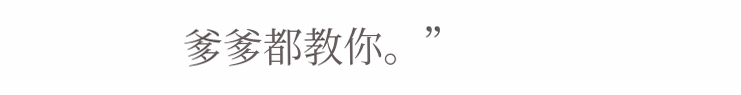爹爹都教你。”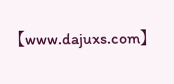【www.dajuxs.com】